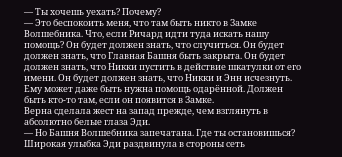— Ты хочешь уехать? Почему?
— Это беспокоить меня, что там быть никто в Замке Волшебника. Что, если Ричард идти туда искать нашу помощь? Он будет должен знать, что случиться. Он будет должен знать, что Главная Башня быть закрыта. Он будет должен знать, что Никки пустить в действие шкатулки от его имени. Он будет должен знать, что Никки и Энн исчезнуть. Ему может даже быть нужна помощь одарённой. Должен быть кто-то там, если он появится в Замке.
Верна сделала жест на запад прежде, чем взглянуть в абсолютно белые глаза Эди.
— Но Башня Волшебника запечатана. Где ты остановишься?
Широкая улыбка Эди раздвинула в стороны сеть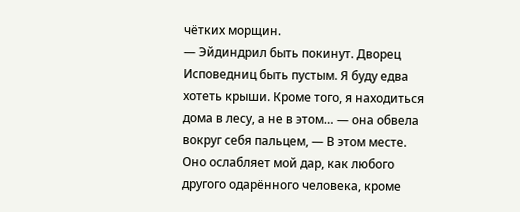чётких морщин.
— Эйдиндрил быть покинут. Дворец Исповедниц быть пустым. Я буду едва хотеть крыши. Кроме того, я находиться дома в лесу, а не в этом… — она обвела вокруг себя пальцем, — В этом месте. Оно ослабляет мой дар, как любого другого одарённого человека, кроме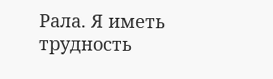Рала. Я иметь трудность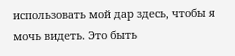использовать мой дар здесь, чтобы я мочь видеть. Это быть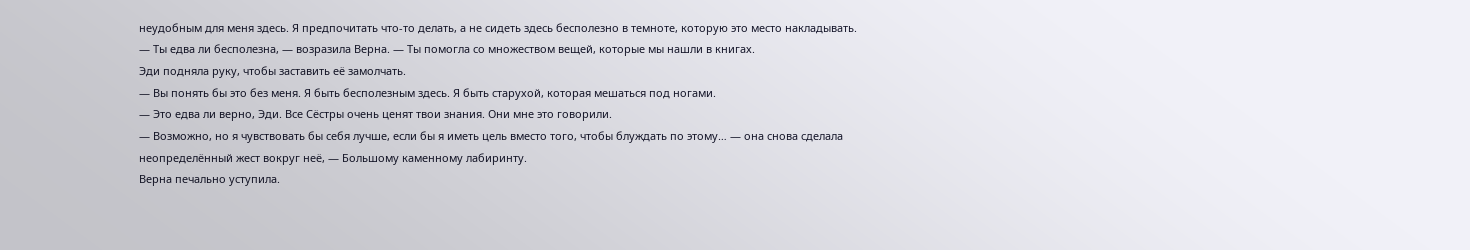неудобным для меня здесь. Я предпочитать что-то делать, а не сидеть здесь бесполезно в темноте, которую это место накладывать.
— Ты едва ли бесполезна, — возразила Верна. — Ты помогла со множеством вещей, которые мы нашли в книгах.
Эди подняла руку, чтобы заставить её замолчать.
— Вы понять бы это без меня. Я быть бесполезным здесь. Я быть старухой, которая мешаться под ногами.
— Это едва ли верно, Эди. Все Сёстры очень ценят твои знания. Они мне это говорили.
— Возможно, но я чувствовать бы себя лучше, если бы я иметь цель вместо того, чтобы блуждать по этому… — она снова сделала неопределённый жест вокруг неё, — Большому каменному лабиринту.
Верна печально уступила.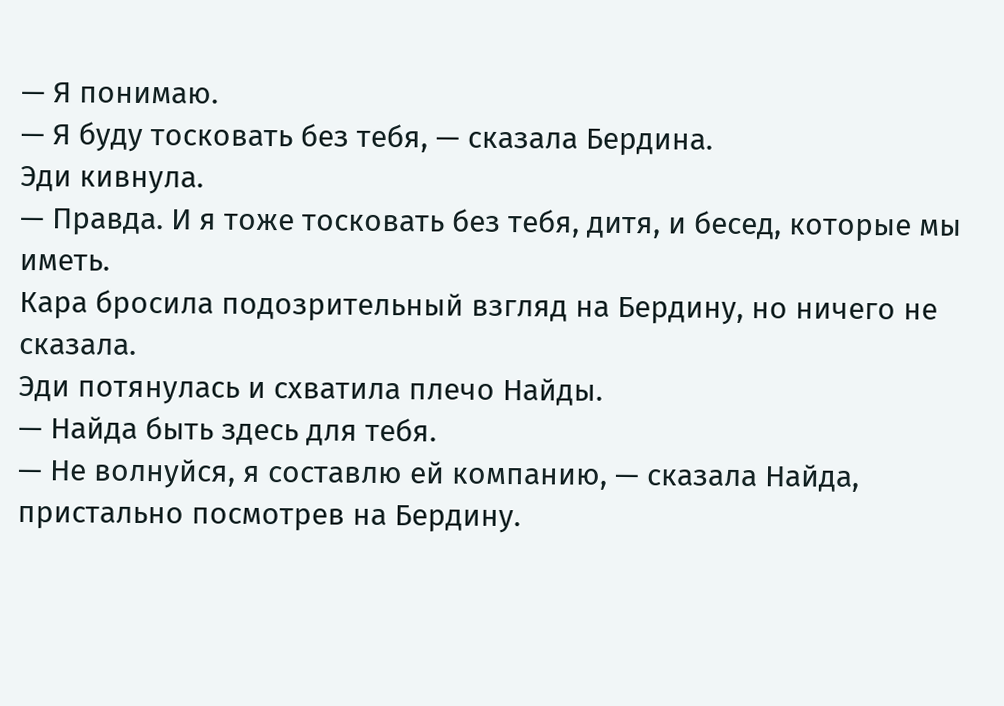— Я понимаю.
— Я буду тосковать без тебя, — сказала Бердина.
Эди кивнула.
— Правда. И я тоже тосковать без тебя, дитя, и бесед, которые мы иметь.
Кара бросила подозрительный взгляд на Бердину, но ничего не сказала.
Эди потянулась и схватила плечо Найды.
— Найда быть здесь для тебя.
— Не волнуйся, я составлю ей компанию, — сказала Найда, пристально посмотрев на Бердину.